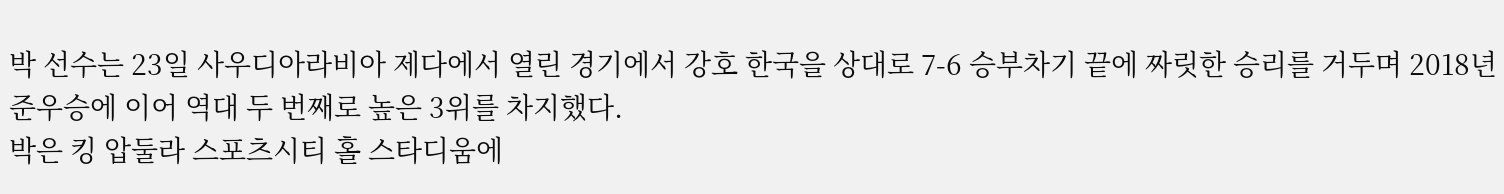박 선수는 23일 사우디아라비아 제다에서 열린 경기에서 강호 한국을 상대로 7-6 승부차기 끝에 짜릿한 승리를 거두며 2018년 준우승에 이어 역대 두 번째로 높은 3위를 차지했다.
박은 킹 압둘라 스포츠시티 홀 스타디움에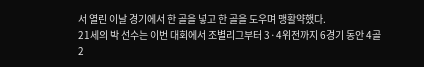서 열린 이날 경기에서 한 골을 넣고 한 골을 도우며 맹활약했다.
21세의 박 선수는 이번 대회에서 조별리그부터 3·4위전까지 6경기 동안 4골 2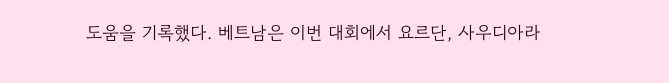도움을 기록했다. 베트남은 이번 대회에서 요르단, 사우디아라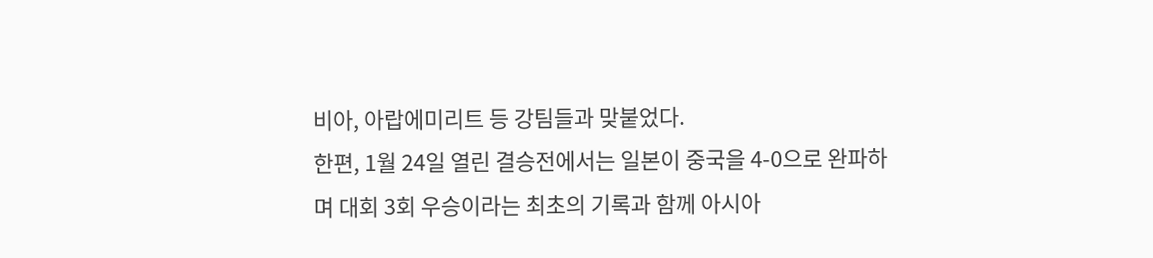비아, 아랍에미리트 등 강팀들과 맞붙었다.
한편, 1월 24일 열린 결승전에서는 일본이 중국을 4-0으로 완파하며 대회 3회 우승이라는 최초의 기록과 함께 아시아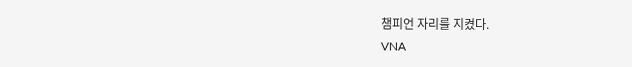챔피언 자리를 지켰다.
VNA